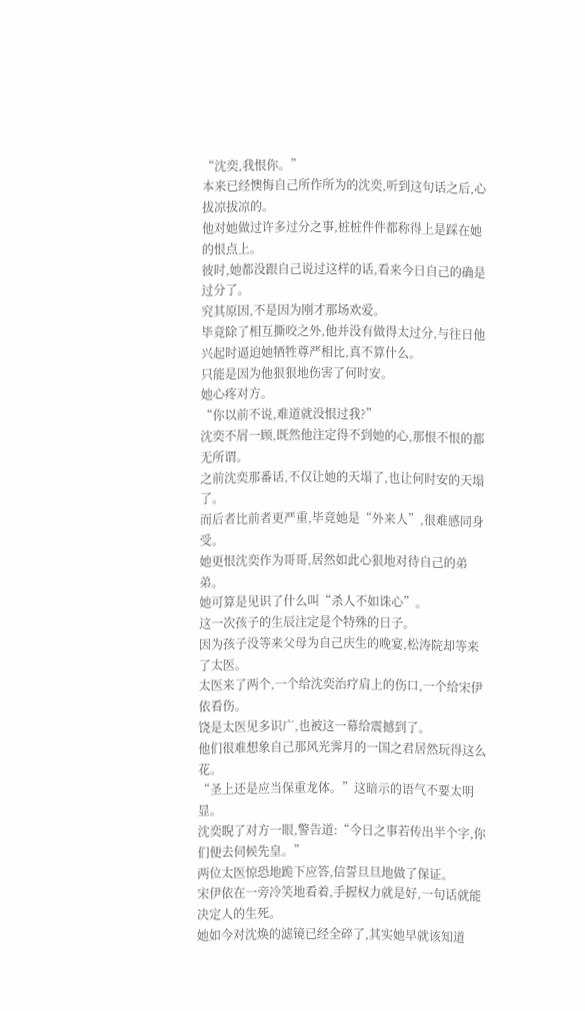“沈奕,我恨你。”
本来已经懊悔自己所作所为的沈奕,听到这句话之后,心拔凉拔凉的。
他对她做过许多过分之事,桩桩件件都称得上是踩在她的恨点上。
彼时,她都没跟自己说过这样的话,看来今日自己的确是过分了。
究其原因,不是因为刚才那场欢爱。
毕竟除了相互撕咬之外,他并没有做得太过分,与往日他兴起时逼迫她牺牲尊严相比,真不算什么。
只能是因为他狠狠地伤害了何时安。
她心疼对方。
“你以前不说,难道就没恨过我?”
沈奕不屑一顾,既然他注定得不到她的心,那恨不恨的都无所谓。
之前沈奕那番话,不仅让她的天塌了,也让何时安的天塌了。
而后者比前者更严重,毕竟她是“外来人”,很难感同身受。
她更恨沈奕作为哥哥,居然如此心狠地对待自己的弟弟。
她可算是见识了什么叫“杀人不如诛心”。
这一次孩子的生辰注定是个特殊的日子。
因为孩子没等来父母为自己庆生的晚宴,松涛院却等来了太医。
太医来了两个,一个给沈奕治疗肩上的伤口,一个给宋伊依看伤。
饶是太医见多识广,也被这一幕给震撼到了。
他们很难想象自己那风光霁月的一国之君居然玩得这么花。
“圣上还是应当保重龙体。”这暗示的语气不要太明显。
沈奕睨了对方一眼,警告道:“今日之事若传出半个字,你们便去伺候先皇。”
两位太医惊恐地跪下应答,信誓旦旦地做了保证。
宋伊依在一旁冷笑地看着,手握权力就是好,一句话就能决定人的生死。
她如今对沈焕的滤镜已经全碎了,其实她早就该知道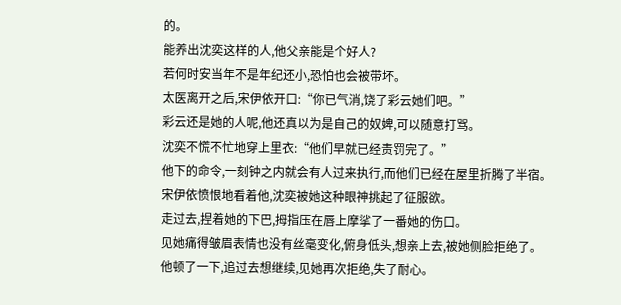的。
能养出沈奕这样的人,他父亲能是个好人?
若何时安当年不是年纪还小,恐怕也会被带坏。
太医离开之后,宋伊依开口:“你已气消,饶了彩云她们吧。”
彩云还是她的人呢,他还真以为是自己的奴婢,可以随意打骂。
沈奕不慌不忙地穿上里衣:“他们早就已经责罚完了。”
他下的命令,一刻钟之内就会有人过来执行,而他们已经在屋里折腾了半宿。
宋伊依愤恨地看着他,沈奕被她这种眼神挑起了征服欲。
走过去,捏着她的下巴,拇指压在唇上摩挲了一番她的伤口。
见她痛得皱眉表情也没有丝毫变化,俯身低头,想亲上去,被她侧脸拒绝了。
他顿了一下,追过去想继续,见她再次拒绝,失了耐心。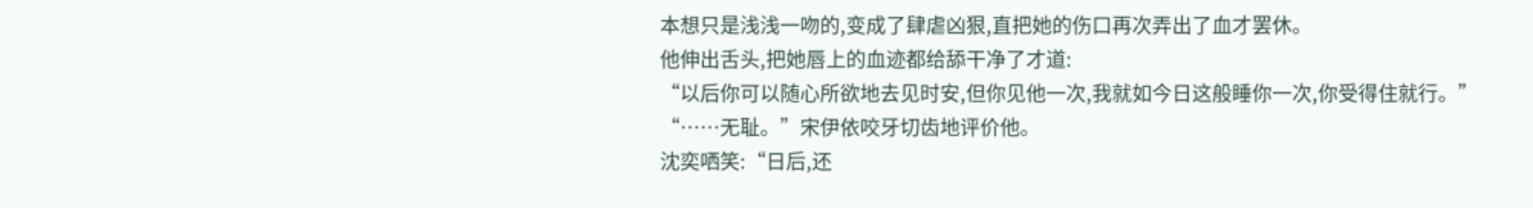本想只是浅浅一吻的,变成了肆虐凶狠,直把她的伤口再次弄出了血才罢休。
他伸出舌头,把她唇上的血迹都给舔干净了才道:
“以后你可以随心所欲地去见时安,但你见他一次,我就如今日这般睡你一次,你受得住就行。”
“……无耻。”宋伊依咬牙切齿地评价他。
沈奕哂笑:“日后,还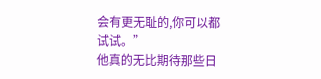会有更无耻的,你可以都试试。”
他真的无比期待那些日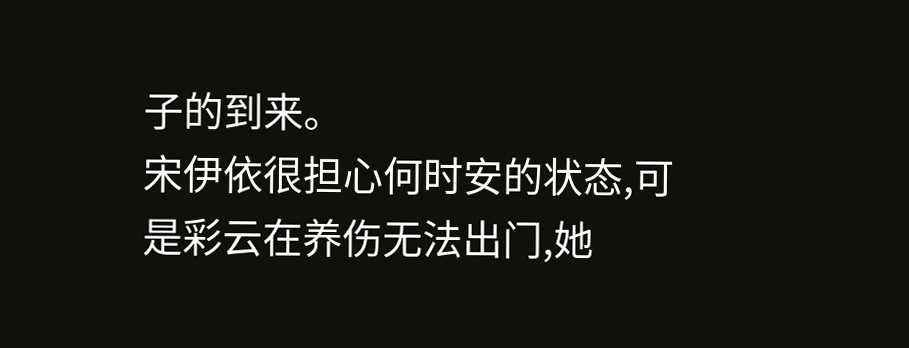子的到来。
宋伊依很担心何时安的状态,可是彩云在养伤无法出门,她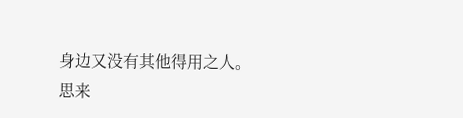身边又没有其他得用之人。
思来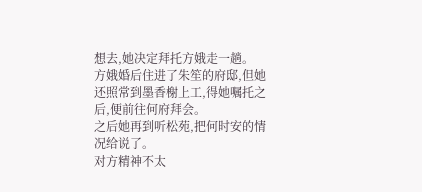想去,她决定拜托方娥走一趟。
方娥婚后住进了朱笙的府邸,但她还照常到墨香榭上工,得她嘱托之后,便前往何府拜会。
之后她再到听松苑,把何时安的情况给说了。
对方精神不太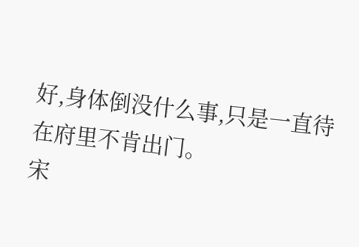好,身体倒没什么事,只是一直待在府里不肯出门。
宋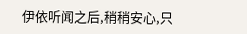伊依听闻之后,稍稍安心,只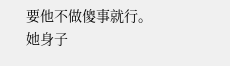要他不做傻事就行。
她身子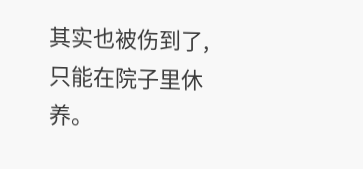其实也被伤到了,只能在院子里休养。